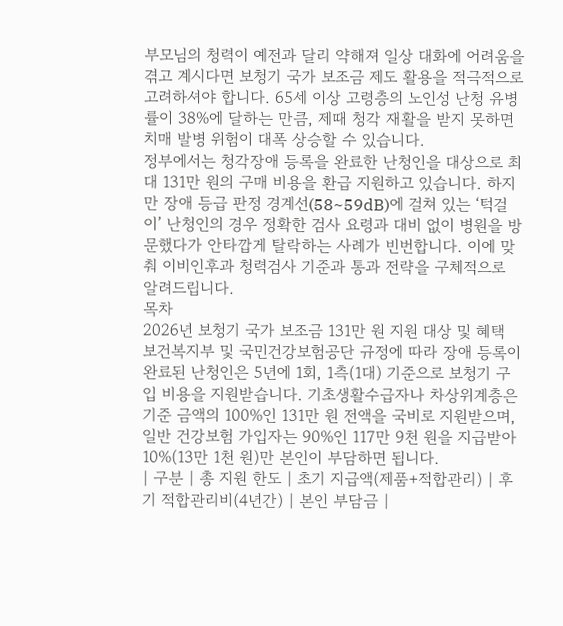부모님의 청력이 예전과 달리 약해져 일상 대화에 어려움을 겪고 계시다면 보청기 국가 보조금 제도 활용을 적극적으로 고려하셔야 합니다. 65세 이상 고령층의 노인성 난청 유병률이 38%에 달하는 만큼, 제때 청각 재활을 받지 못하면 치매 발병 위험이 대폭 상승할 수 있습니다.
정부에서는 청각장애 등록을 완료한 난청인을 대상으로 최대 131만 원의 구매 비용을 환급 지원하고 있습니다. 하지만 장애 등급 판정 경계선(58~59dB)에 걸쳐 있는 ‘턱걸이’ 난청인의 경우 정확한 검사 요령과 대비 없이 병원을 방문했다가 안타깝게 탈락하는 사례가 빈번합니다. 이에 맞춰 이비인후과 청력검사 기준과 통과 전략을 구체적으로 알려드립니다.
목차
2026년 보청기 국가 보조금 131만 원 지원 대상 및 혜택
보건복지부 및 국민건강보험공단 규정에 따라 장애 등록이 완료된 난청인은 5년에 1회, 1측(1대) 기준으로 보청기 구입 비용을 지원받습니다. 기초생활수급자나 차상위계층은 기준 금액의 100%인 131만 원 전액을 국비로 지원받으며, 일반 건강보험 가입자는 90%인 117만 9천 원을 지급받아 10%(13만 1천 원)만 본인이 부담하면 됩니다.
| 구분 | 총 지원 한도 | 초기 지급액(제품+적합관리) | 후기 적합관리비(4년간) | 본인 부담금 |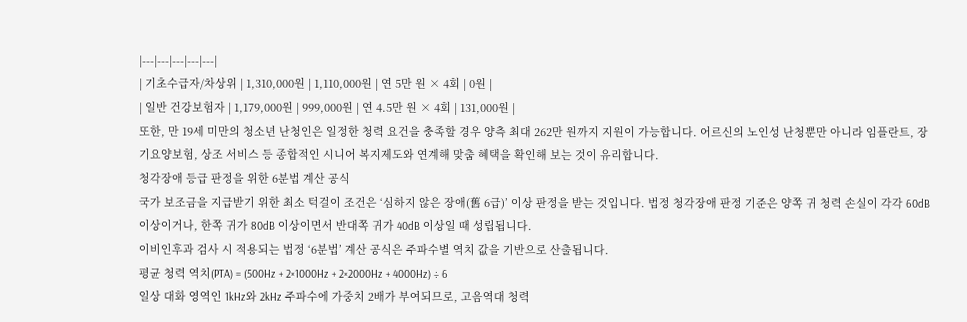|---|---|---|---|---|
| 기초수급자/차상위 | 1,310,000원 | 1,110,000원 | 연 5만 원 × 4회 | 0원 |
| 일반 건강보험자 | 1,179,000원 | 999,000원 | 연 4.5만 원 × 4회 | 131,000원 |
또한, 만 19세 미만의 청소년 난청인은 일정한 청력 요건을 충족할 경우 양측 최대 262만 원까지 지원이 가능합니다. 어르신의 노인성 난청뿐만 아니라 임플란트, 장기요양보험, 상조 서비스 등 종합적인 시니어 복지제도와 연계해 맞춤 혜택을 확인해 보는 것이 유리합니다.
청각장애 등급 판정을 위한 6분법 계산 공식
국가 보조금을 지급받기 위한 최소 턱걸이 조건은 ‘심하지 않은 장애(舊 6급)’ 이상 판정을 받는 것입니다. 법정 청각장애 판정 기준은 양쪽 귀 청력 손실이 각각 60dB 이상이거나, 한쪽 귀가 80dB 이상이면서 반대쪽 귀가 40dB 이상일 때 성립됩니다.
이비인후과 검사 시 적용되는 법정 ‘6분법’ 계산 공식은 주파수별 역치 값을 기반으로 산출됩니다.
평균 청력 역치(PTA) = (500Hz + 2×1000Hz + 2×2000Hz + 4000Hz) ÷ 6
일상 대화 영역인 1kHz와 2kHz 주파수에 가중치 2배가 부여되므로, 고음역대 청력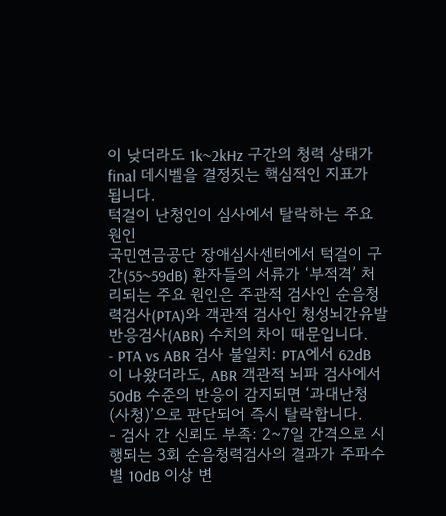이 낮더라도 1k~2kHz 구간의 청력 상태가 final 데시벨을 결정짓는 핵심적인 지표가 됩니다.
턱걸이 난청인이 심사에서 탈락하는 주요 원인
국민연금공단 장애심사센터에서 턱걸이 구간(55~59dB) 환자들의 서류가 ‘부적격’ 처리되는 주요 원인은 주관적 검사인 순음청력검사(PTA)와 객관적 검사인 청성뇌간유발반응검사(ABR) 수치의 차이 때문입니다.
- PTA vs ABR 검사 불일치: PTA에서 62dB이 나왔더라도, ABR 객관적 뇌파 검사에서 50dB 수준의 반응이 감지되면 ‘과대난청(사청)’으로 판단되어 즉시 탈락합니다.
- 검사 간 신뢰도 부족: 2~7일 간격으로 시행되는 3회 순음청력검사의 결과가 주파수별 10dB 이상 변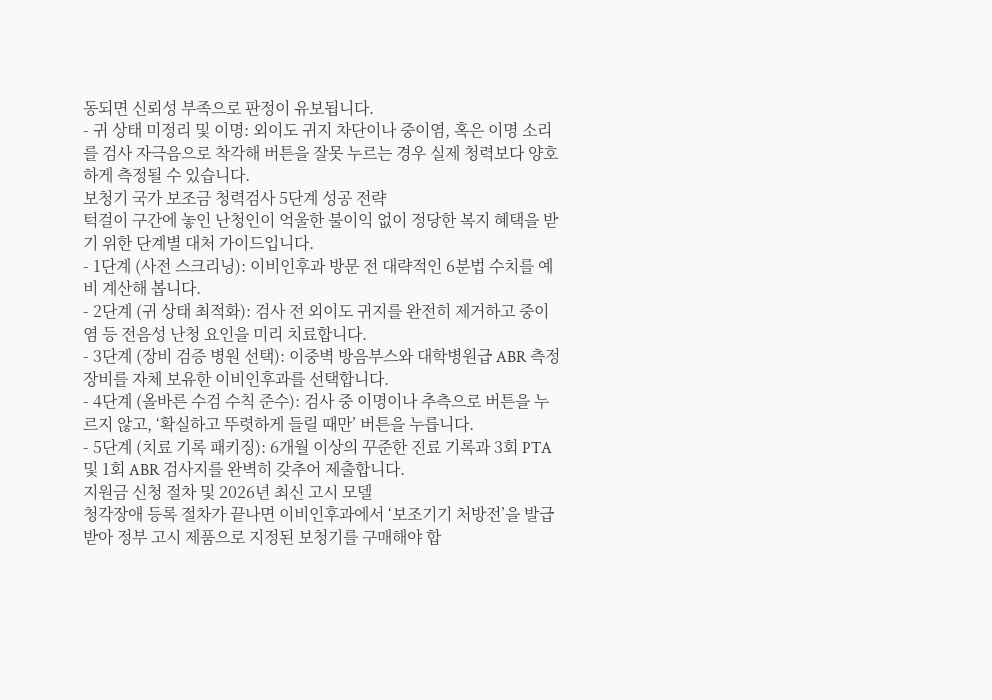동되면 신뢰성 부족으로 판정이 유보됩니다.
- 귀 상태 미정리 및 이명: 외이도 귀지 차단이나 중이염, 혹은 이명 소리를 검사 자극음으로 착각해 버튼을 잘못 누르는 경우 실제 청력보다 양호하게 측정될 수 있습니다.
보청기 국가 보조금 청력검사 5단계 성공 전략
턱걸이 구간에 놓인 난청인이 억울한 불이익 없이 정당한 복지 혜택을 받기 위한 단계별 대처 가이드입니다.
- 1단계 (사전 스크리닝): 이비인후과 방문 전 대략적인 6분법 수치를 예비 계산해 봅니다.
- 2단계 (귀 상태 최적화): 검사 전 외이도 귀지를 완전히 제거하고 중이염 등 전음성 난청 요인을 미리 치료합니다.
- 3단계 (장비 검증 병원 선택): 이중벽 방음부스와 대학병원급 ABR 측정 장비를 자체 보유한 이비인후과를 선택합니다.
- 4단계 (올바른 수검 수칙 준수): 검사 중 이명이나 추측으로 버튼을 누르지 않고, ‘확실하고 뚜렷하게 들릴 때만’ 버튼을 누릅니다.
- 5단계 (치료 기록 패키징): 6개월 이상의 꾸준한 진료 기록과 3회 PTA 및 1회 ABR 검사지를 완벽히 갖추어 제출합니다.
지원금 신청 절차 및 2026년 최신 고시 모델
청각장애 등록 절차가 끝나면 이비인후과에서 ‘보조기기 처방전’을 발급받아 정부 고시 제품으로 지정된 보청기를 구매해야 합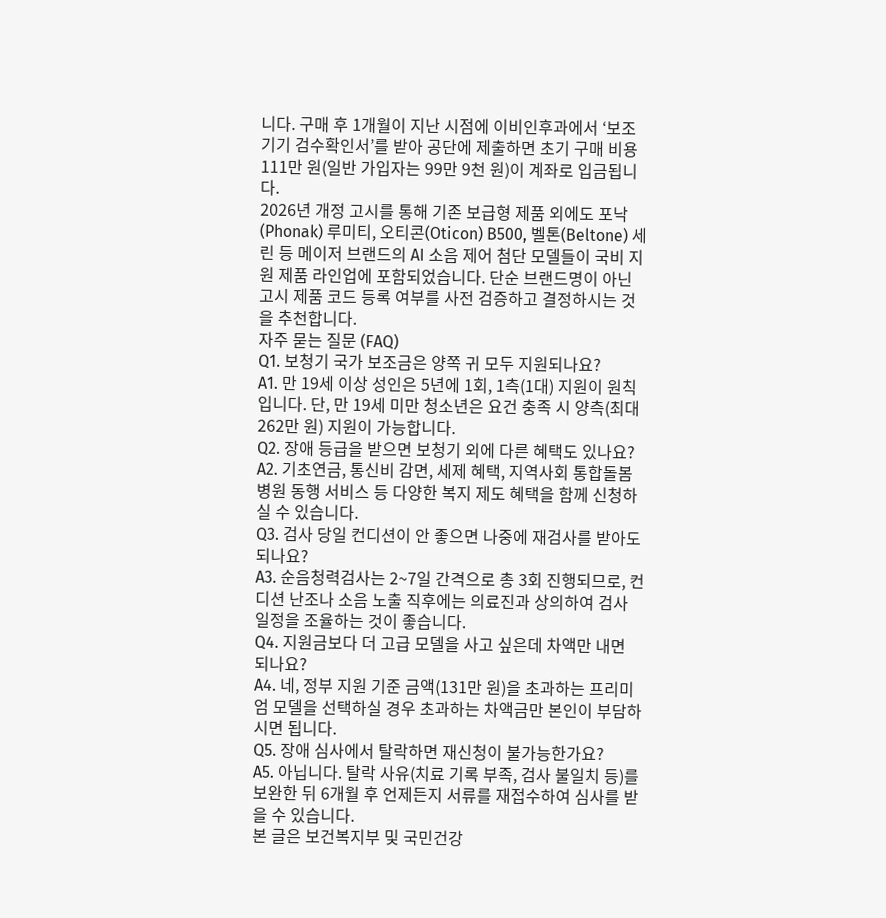니다. 구매 후 1개월이 지난 시점에 이비인후과에서 ‘보조기기 검수확인서’를 받아 공단에 제출하면 초기 구매 비용 111만 원(일반 가입자는 99만 9천 원)이 계좌로 입금됩니다.
2026년 개정 고시를 통해 기존 보급형 제품 외에도 포낙(Phonak) 루미티, 오티콘(Oticon) B500, 벨톤(Beltone) 세린 등 메이저 브랜드의 AI 소음 제어 첨단 모델들이 국비 지원 제품 라인업에 포함되었습니다. 단순 브랜드명이 아닌 고시 제품 코드 등록 여부를 사전 검증하고 결정하시는 것을 추천합니다.
자주 묻는 질문 (FAQ)
Q1. 보청기 국가 보조금은 양쪽 귀 모두 지원되나요?
A1. 만 19세 이상 성인은 5년에 1회, 1측(1대) 지원이 원칙입니다. 단, 만 19세 미만 청소년은 요건 충족 시 양측(최대 262만 원) 지원이 가능합니다.
Q2. 장애 등급을 받으면 보청기 외에 다른 혜택도 있나요?
A2. 기초연금, 통신비 감면, 세제 혜택, 지역사회 통합돌봄 병원 동행 서비스 등 다양한 복지 제도 혜택을 함께 신청하실 수 있습니다.
Q3. 검사 당일 컨디션이 안 좋으면 나중에 재검사를 받아도 되나요?
A3. 순음청력검사는 2~7일 간격으로 총 3회 진행되므로, 컨디션 난조나 소음 노출 직후에는 의료진과 상의하여 검사 일정을 조율하는 것이 좋습니다.
Q4. 지원금보다 더 고급 모델을 사고 싶은데 차액만 내면 되나요?
A4. 네, 정부 지원 기준 금액(131만 원)을 초과하는 프리미엄 모델을 선택하실 경우 초과하는 차액금만 본인이 부담하시면 됩니다.
Q5. 장애 심사에서 탈락하면 재신청이 불가능한가요?
A5. 아닙니다. 탈락 사유(치료 기록 부족, 검사 불일치 등)를 보완한 뒤 6개월 후 언제든지 서류를 재접수하여 심사를 받을 수 있습니다.
본 글은 보건복지부 및 국민건강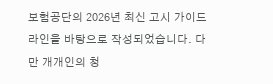보험공단의 2026년 최신 고시 가이드라인을 바탕으로 작성되었습니다. 다만 개개인의 청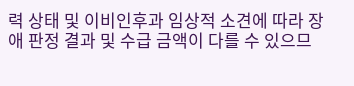력 상태 및 이비인후과 임상적 소견에 따라 장애 판정 결과 및 수급 금액이 다를 수 있으므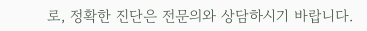로, 정확한 진단은 전문의와 상담하시기 바랍니다.